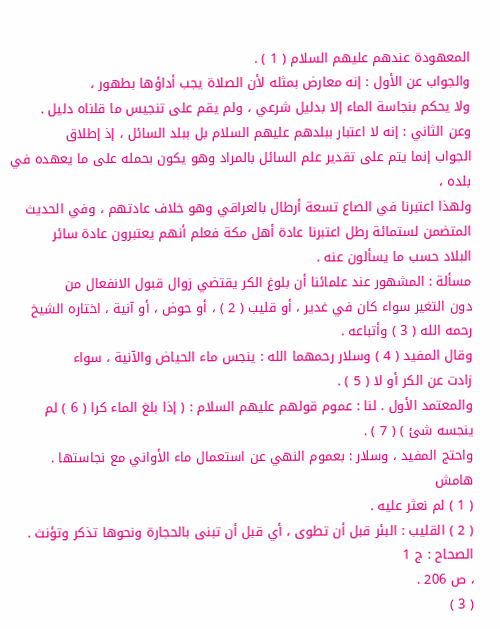المعهودة عندهم عليهم السلام ( 1 ) .
والجواب عن الأول : إنه معارض بمثله لأن الصلاة يجب أداؤها بطهور ،
ولا يحكم بنجاسة الماء إلا بدليل شرعي ، ولم يقم على تنجيس ما قلناه دليل .
وعن الثاني : إنه لا اعتبار ببلدهم عليهم السلام بل ببلد السائل ، إذ إطلاق
الجواب إنما يتم على تقدير علم السائل بالمراد وهو يكون بحمله على ما يعهده في بلده ،
ولهذا اعتبرنا في الصاع تسعة أرطال بالعراقي وهو خلاف عادتهم ، وفي الحديث
المتضمن لستمائة رطل اعتبرنا عادة أهل مكة فعلم أنهم يعتبرون عادة سائر
البلاد حسب ما يسألون عنه .
مسألة : المشهور عند علمائنا أن بلوغ الكر يقتضي زوال قبول الانفعال من
دون التغير سواء كان في غدير ، أو قليب ( 2 ) ، أو حوض ، أو آنية ، اختاره الشيخ
رحمه الله ( 3 ) وأتباعه .
وقال المفيد ( 4 ) وسلار رحمهما الله : ينجس ماء الحياض والآنية ، سواء
زادت عن الكر أو لا ( 5 ) .
والمعتمد الأول . لنا : عموم قولهم عليهم السلام : ( إذا بلغ الماء كرا ( 6 ) لم
ينجسه شئ ) ( 7 ) .
واحتج المفيد ، وسلار : بعموم النهي عن استعمال ماء الأواني مع نجاستها .
هامش
( 1 ) لم نعثر عليه .
( 2 ) القليب : البئر قبل أن تطوى ، أي قبل أن تبنى بالحجارة ونحوها تذكر وتؤنث . الصحاح : ج 1
، ص 206 .
( 3 )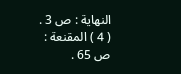النهاية : ص 3 .
( 4 ) المقنعة : ص 65 .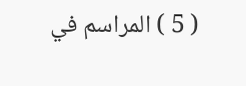( 5 ) المراسم في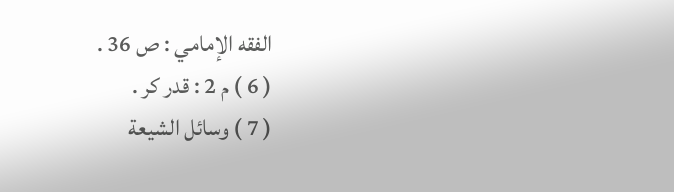الفقه الإمامي : ص 36 .
( 6 ) م 2 : قدر كر .
( 7 ) وسائل الشيعة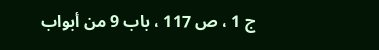ج 1 ، ص 117 ، باب 9 من أبواب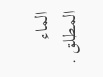الماء المطلق .